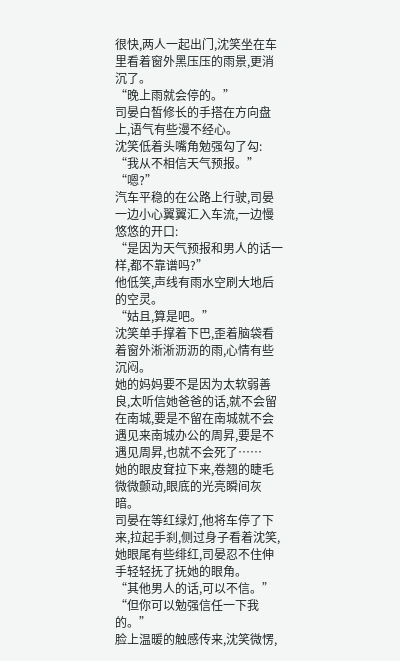很快,两人一起出门,沈笑坐在车里看着窗外黑压压的雨景,更消沉了。
“晚上雨就会停的。”
司晏白皙修长的手搭在方向盘上,语气有些漫不经心。
沈笑低着头嘴角勉强勾了勾:
“我从不相信天气预报。”
“嗯?”
汽车平稳的在公路上行驶,司晏一边小心翼翼汇入车流,一边慢悠悠的开口:
“是因为天气预报和男人的话一样,都不靠谱吗?”
他低笑,声线有雨水空刷大地后的空灵。
“姑且,算是吧。”
沈笑单手撑着下巴,歪着脑袋看着窗外淅淅沥沥的雨,心情有些沉闷。
她的妈妈要不是因为太软弱善良,太听信她爸爸的话,就不会留在南城,要是不留在南城就不会遇见来南城办公的周昇,要是不遇见周昇,也就不会死了……
她的眼皮耷拉下来,卷翘的睫毛微微颤动,眼底的光亮瞬间灰暗。
司晏在等红绿灯,他将车停了下来,拉起手刹,侧过身子看着沈笑,她眼尾有些绯红,司晏忍不住伸手轻轻抚了抚她的眼角。
“其他男人的话,可以不信。”
“但你可以勉强信任一下我的。”
脸上温暖的触感传来,沈笑微愣,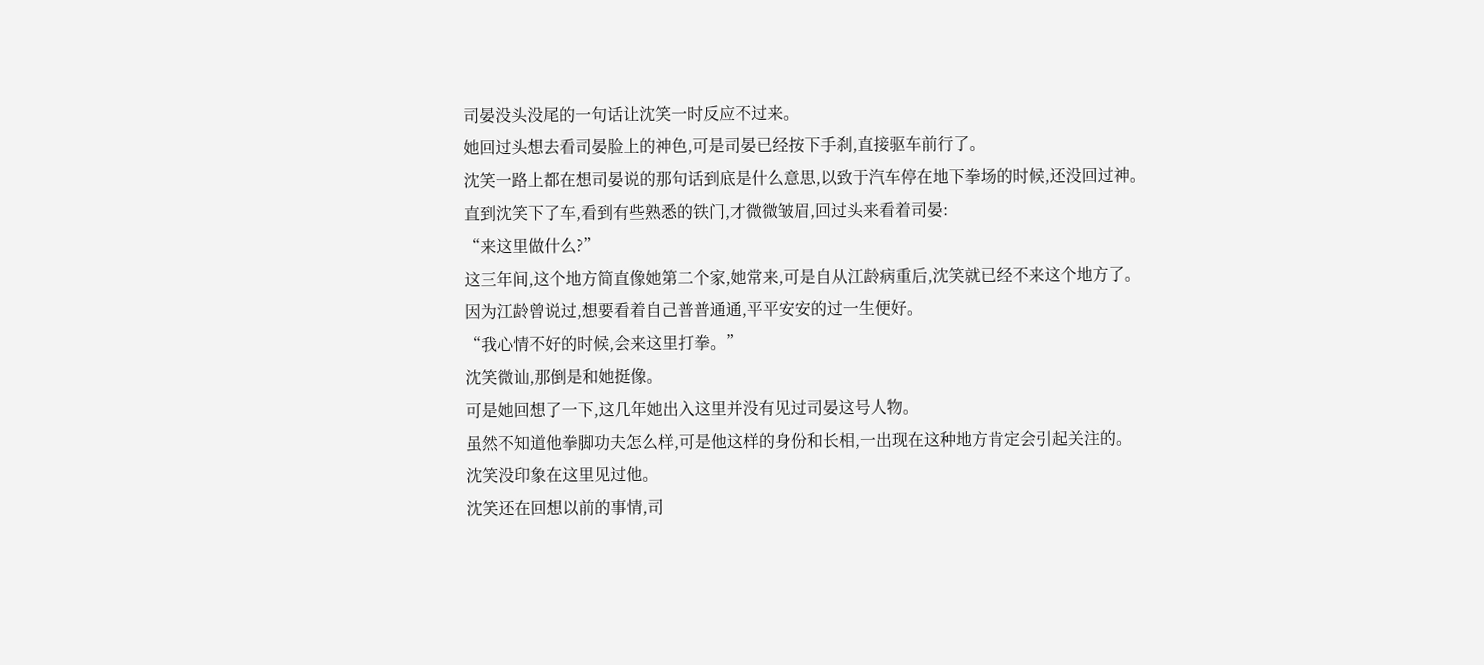司晏没头没尾的一句话让沈笑一时反应不过来。
她回过头想去看司晏脸上的神色,可是司晏已经按下手刹,直接驱车前行了。
沈笑一路上都在想司晏说的那句话到底是什么意思,以致于汽车停在地下拳场的时候,还没回过神。
直到沈笑下了车,看到有些熟悉的铁门,才微微皱眉,回过头来看着司晏:
“来这里做什么?”
这三年间,这个地方简直像她第二个家,她常来,可是自从江龄病重后,沈笑就已经不来这个地方了。
因为江龄曾说过,想要看着自己普普通通,平平安安的过一生便好。
“我心情不好的时候,会来这里打拳。”
沈笑微讪,那倒是和她挺像。
可是她回想了一下,这几年她出入这里并没有见过司晏这号人物。
虽然不知道他拳脚功夫怎么样,可是他这样的身份和长相,一出现在这种地方肯定会引起关注的。
沈笑没印象在这里见过他。
沈笑还在回想以前的事情,司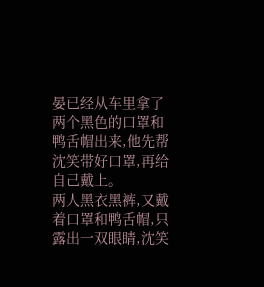晏已经从车里拿了两个黑色的口罩和鸭舌帽出来,他先帮沈笑带好口罩,再给自己戴上。
两人黑衣黑裤,又戴着口罩和鸭舌帽,只露出一双眼睛,沈笑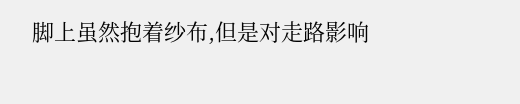脚上虽然抱着纱布,但是对走路影响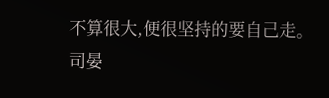不算很大,便很坚持的要自己走。
司晏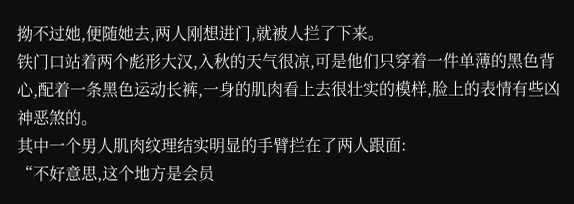拗不过她,便随她去,两人刚想进门,就被人拦了下来。
铁门口站着两个彪形大汉,入秋的天气很凉,可是他们只穿着一件单薄的黑色背心,配着一条黑色运动长裤,一身的肌肉看上去很壮实的模样,脸上的表情有些凶神恶煞的。
其中一个男人肌肉纹理结实明显的手臂拦在了两人跟面:
“不好意思,这个地方是会员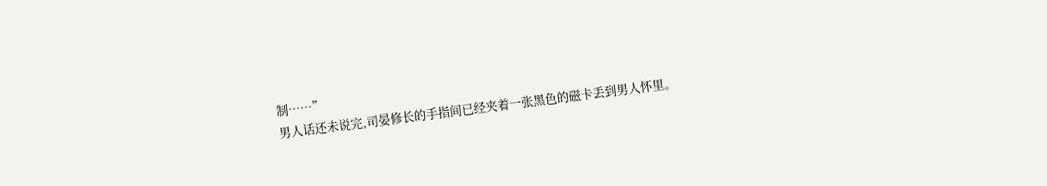制……”
男人话还未说完,司晏修长的手指间已经夹着一张黑色的磁卡丢到男人怀里。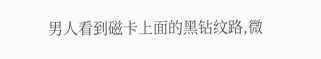男人看到磁卡上面的黑钻纹路,微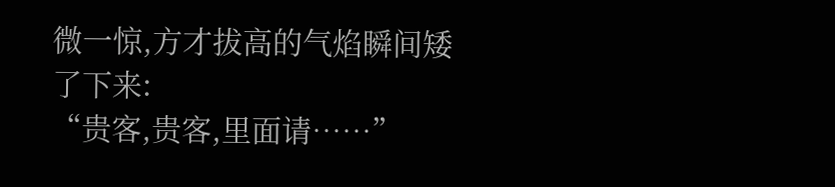微一惊,方才拔高的气焰瞬间矮了下来:
“贵客,贵客,里面请……”